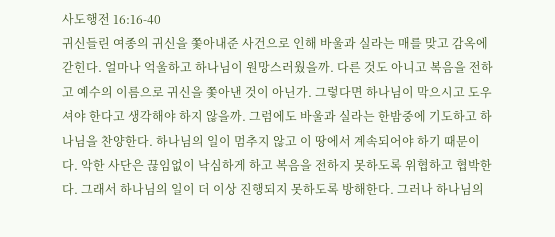사도행전 16:16-40
귀신들린 여종의 귀신을 쫓아내준 사건으로 인해 바울과 실라는 매를 맞고 감옥에 갇힌다. 얼마나 억울하고 하나님이 원망스러웠을까. 다른 것도 아니고 복음을 전하고 예수의 이름으로 귀신을 쫓아낸 것이 아닌가. 그렇다면 하나님이 막으시고 도우셔야 한다고 생각해야 하지 않을까. 그럼에도 바울과 실라는 한밤중에 기도하고 하나님을 찬양한다. 하나님의 일이 멈추지 않고 이 땅에서 계속되어야 하기 때문이다. 악한 사단은 끊임없이 낙심하게 하고 복음을 전하지 못하도록 위협하고 협박한다. 그래서 하나님의 일이 더 이상 진행되지 못하도록 방해한다. 그러나 하나님의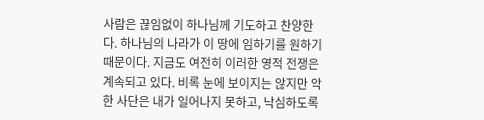사람은 끊임없이 하나님께 기도하고 찬양한다. 하나님의 나라가 이 땅에 임하기를 원하기 때문이다. 지금도 여전히 이러한 영적 전쟁은 계속되고 있다. 비록 눈에 보이지는 않지만 악한 사단은 내가 일어나지 못하고, 낙심하도록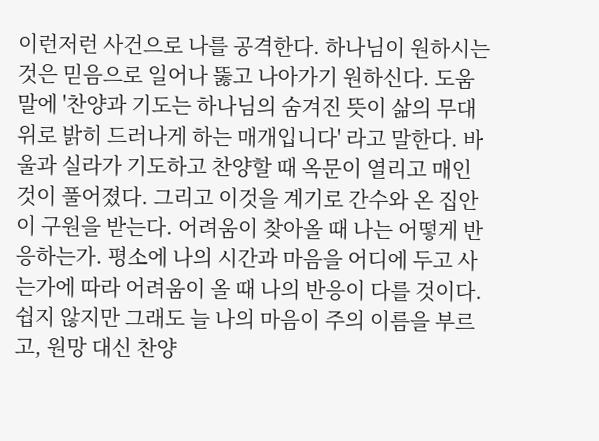이런저런 사건으로 나를 공격한다. 하나님이 원하시는 것은 믿음으로 일어나 뚫고 나아가기 원하신다. 도움말에 '찬양과 기도는 하나님의 숨겨진 뜻이 삶의 무대 위로 밝히 드러나게 하는 매개입니다' 라고 말한다. 바울과 실라가 기도하고 찬양할 때 옥문이 열리고 매인 것이 풀어졌다. 그리고 이것을 계기로 간수와 온 집안이 구원을 받는다. 어려움이 찾아올 때 나는 어떻게 반응하는가. 평소에 나의 시간과 마음을 어디에 두고 사는가에 따라 어려움이 올 때 나의 반응이 다를 것이다. 쉽지 않지만 그래도 늘 나의 마음이 주의 이름을 부르고, 원망 대신 찬양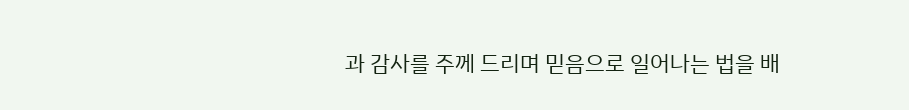과 감사를 주께 드리며 믿음으로 일어나는 법을 배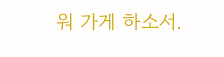워 가게 하소서.